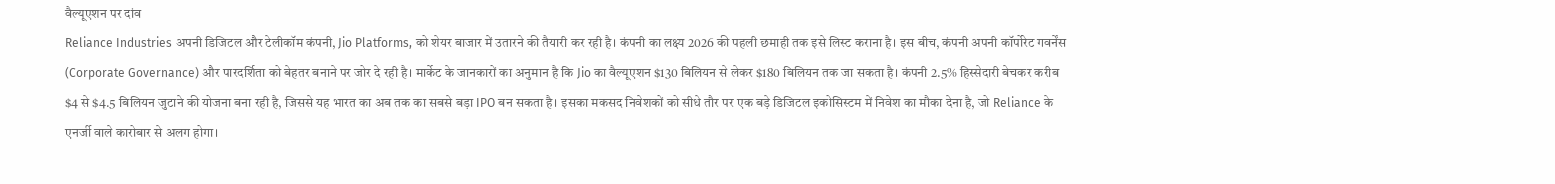वैल्यूएशन पर दांव
Reliance Industries अपनी डिजिटल और टेलीकॉम कंपनी, Jio Platforms, को शेयर बाजार में उतारने की तैयारी कर रही है। कंपनी का लक्ष्य 2026 की पहली छमाही तक इसे लिस्ट कराना है। इस बीच, कंपनी अपनी कॉर्पोरेट गवर्नेंस (Corporate Governance) और पारदर्शिता को बेहतर बनाने पर जोर दे रही है। मार्केट के जानकारों का अनुमान है कि Jio का वैल्यूएशन $130 बिलियन से लेकर $180 बिलियन तक जा सकता है। कंपनी 2.5% हिस्सेदारी बेचकर करीब $4 से $4.5 बिलियन जुटाने की योजना बना रही है, जिससे यह भारत का अब तक का सबसे बड़ा IPO बन सकता है। इसका मकसद निवेशकों को सीधे तौर पर एक बड़े डिजिटल इकोसिस्टम में निवेश का मौका देना है, जो Reliance के एनर्जी वाले कारोबार से अलग होगा।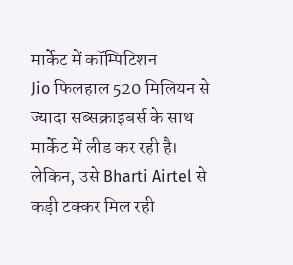मार्केट में कॉम्पिटिशन
Jio फिलहाल 520 मिलियन से ज्यादा सब्सक्राइबर्स के साथ मार्केट में लीड कर रही है। लेकिन, उसे Bharti Airtel से कड़ी टक्कर मिल रही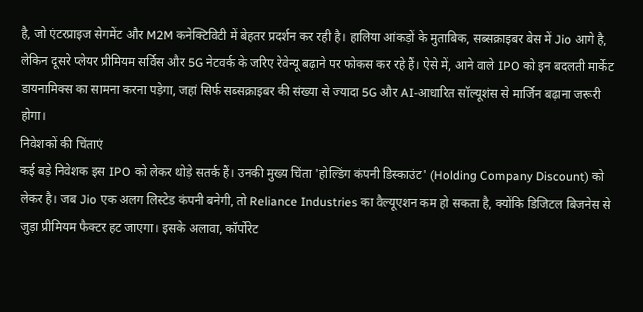है, जो एंटरप्राइज सेगमेंट और M2M कनेक्टिविटी में बेहतर प्रदर्शन कर रही है। हालिया आंकड़ों के मुताबिक, सब्सक्राइबर बेस में Jio आगे है, लेकिन दूसरे प्लेयर प्रीमियम सर्विस और 5G नेटवर्क के जरिए रेवेन्यू बढ़ाने पर फोकस कर रहे हैं। ऐसे में, आने वाले IPO को इन बदलती मार्केट डायनामिक्स का सामना करना पड़ेगा, जहां सिर्फ सब्सक्राइबर की संख्या से ज्यादा 5G और AI-आधारित सॉल्यूशंस से मार्जिन बढ़ाना जरूरी होगा।
निवेशकों की चिंताएं
कई बड़े निवेशक इस IPO को लेकर थोड़े सतर्क हैं। उनकी मुख्य चिंता 'होल्डिंग कंपनी डिस्काउंट' (Holding Company Discount) को लेकर है। जब Jio एक अलग लिस्टेड कंपनी बनेगी, तो Reliance Industries का वैल्यूएशन कम हो सकता है, क्योंकि डिजिटल बिजनेस से जुड़ा प्रीमियम फैक्टर हट जाएगा। इसके अलावा, कॉर्पोरेट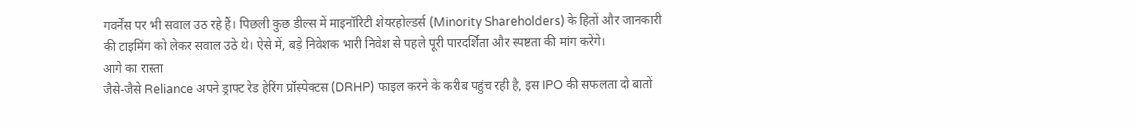गवर्नेंस पर भी सवाल उठ रहे हैं। पिछली कुछ डील्स में माइनॉरिटी शेयरहोल्डर्स (Minority Shareholders) के हितों और जानकारी की टाइमिंग को लेकर सवाल उठे थे। ऐसे में, बड़े निवेशक भारी निवेश से पहले पूरी पारदर्शिता और स्पष्टता की मांग करेंगे।
आगे का रास्ता
जैसे-जैसे Reliance अपने ड्राफ्ट रेड हेरिंग प्रॉस्पेक्टस (DRHP) फाइल करने के करीब पहुंच रही है, इस IPO की सफलता दो बातों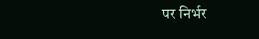पर निर्भर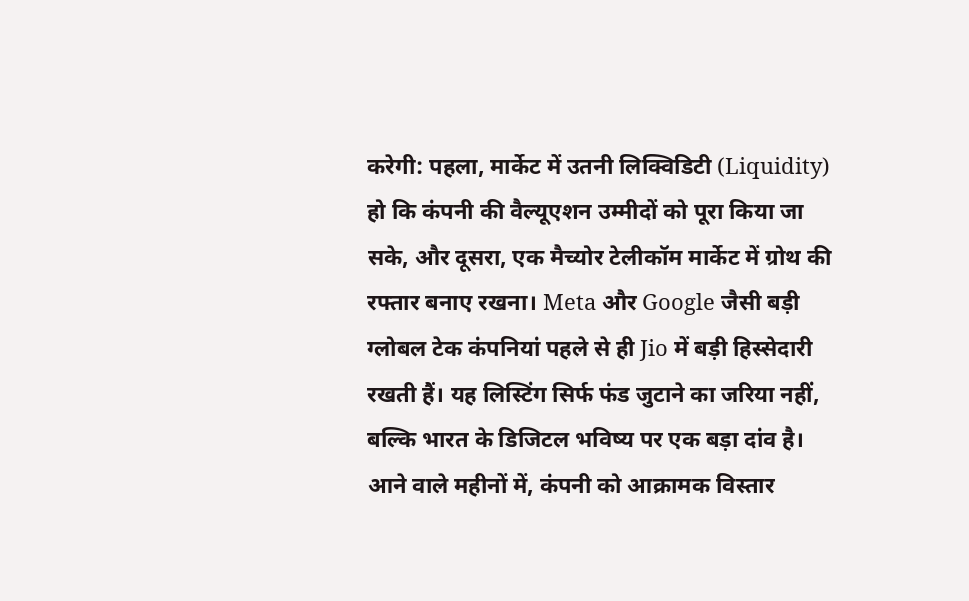करेगी: पहला, मार्केट में उतनी लिक्विडिटी (Liquidity) हो कि कंपनी की वैल्यूएशन उम्मीदों को पूरा किया जा सके, और दूसरा, एक मैच्योर टेलीकॉम मार्केट में ग्रोथ की रफ्तार बनाए रखना। Meta और Google जैसी बड़ी ग्लोबल टेक कंपनियां पहले से ही Jio में बड़ी हिस्सेदारी रखती हैं। यह लिस्टिंग सिर्फ फंड जुटाने का जरिया नहीं, बल्कि भारत के डिजिटल भविष्य पर एक बड़ा दांव है। आने वाले महीनों में, कंपनी को आक्रामक विस्तार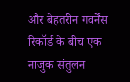और बेहतरीन गवर्नेंस रिकॉर्ड के बीच एक नाजुक संतुलन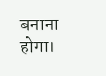बनाना होगा।